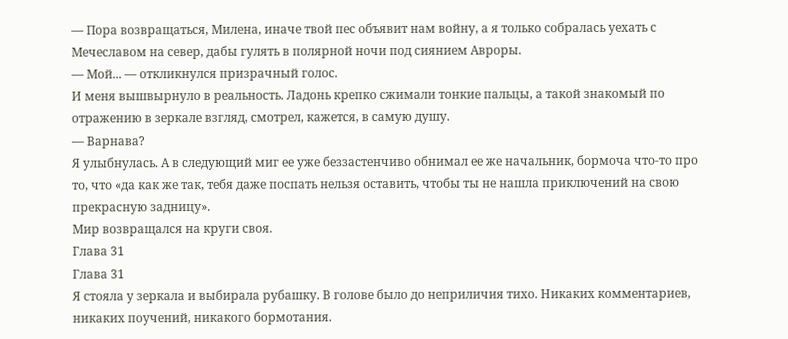— Пора возвращаться, Милена, иначе твой пес объявит нам войну, а я только собралась уехать с Мечеславом на север, дабы гулять в полярной ночи под сиянием Авроры.
— Мой... — откликнулся призрачный голос.
И меня вышвырнуло в реальность. Ладонь крепко сжимали тонкие пальцы, а такой знакомый по отражению в зеркале взгляд, смотрел, кажется, в самую душу.
— Варнава?
Я улыбнулась. А в следующий миг ее уже беззастенчиво обнимал ее же начальник, бормоча что-то про то, что «да как же так, тебя даже поспать нельзя оставить, чтобы ты не нашла приключений на свою прекрасную задницу».
Мир возвращался на круги своя.
Глава 31
Глава 31
Я стояла у зеркала и выбирала рубашку. В голове было до неприличия тихо. Никаких комментариев, никаких поучений, никакого бормотания.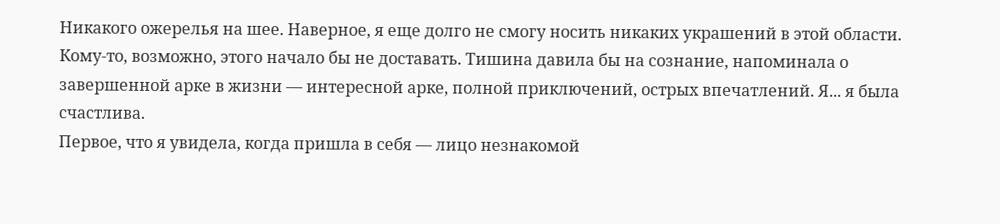Никакого ожерелья на шее. Наверное, я еще долго не смогу носить никаких украшений в этой области.
Кому-то, возможно, этого начало бы не доставать. Тишина давила бы на сознание, напоминала о завершенной арке в жизни — интересной арке, полной приключений, острых впечатлений. Я... я была счастлива.
Первое, что я увидела, когда пришла в себя — лицо незнакомой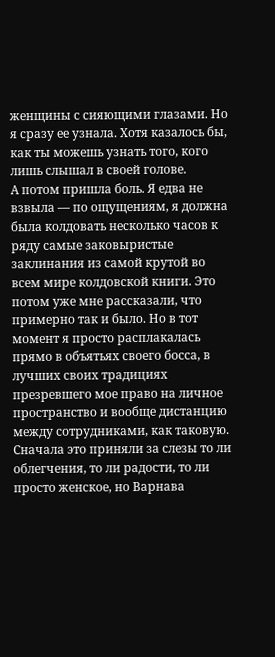женщины с сияющими глазами. Но я сразу ее узнала. Хотя казалось бы, как ты можешь узнать того, кого лишь слышал в своей голове.
А потом пришла боль. Я едва не взвыла — по ощущениям, я должна была колдовать несколько часов к ряду самые заковыристые заклинания из самой крутой во всем мире колдовской книги. Это потом уже мне рассказали, что примерно так и было. Но в тот момент я просто расплакалась прямо в объятьях своего босса, в лучших своих традициях презревшего мое право на личное пространство и вообще дистанцию между сотрудниками, как таковую. Сначала это приняли за слезы то ли облегчения, то ли радости, то ли просто женское, но Варнава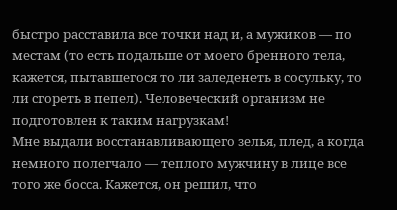быстро расставила все точки над и, а мужиков — по местам (то есть подальше от моего бренного тела, кажется, пытавшегося то ли заледенеть в сосульку, то ли сгореть в пепел). Человеческий организм не подготовлен к таким нагрузкам!
Мне выдали восстанавливающего зелья, плед, а когда немного полегчало — теплого мужчину в лице все того же босса. Кажется, он решил, что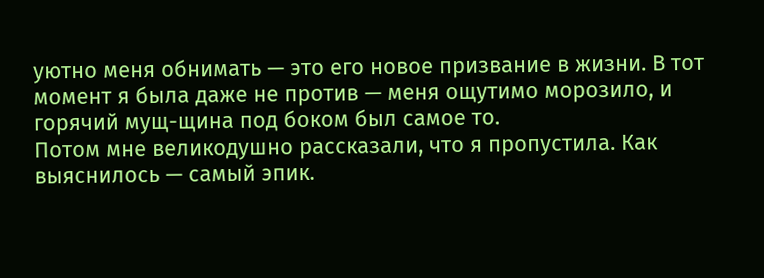уютно меня обнимать — это его новое призвание в жизни. В тот момент я была даже не против — меня ощутимо морозило, и горячий мущ-щина под боком был самое то.
Потом мне великодушно рассказали, что я пропустила. Как выяснилось — самый эпик.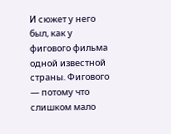И сюжет у него был, как у фигового фильма одной известной страны. Фигового — потому что слишком мало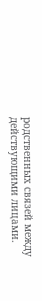родственных связей между действующими лицами.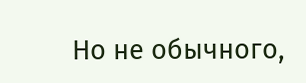Но не обычного,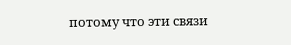потому что эти связи